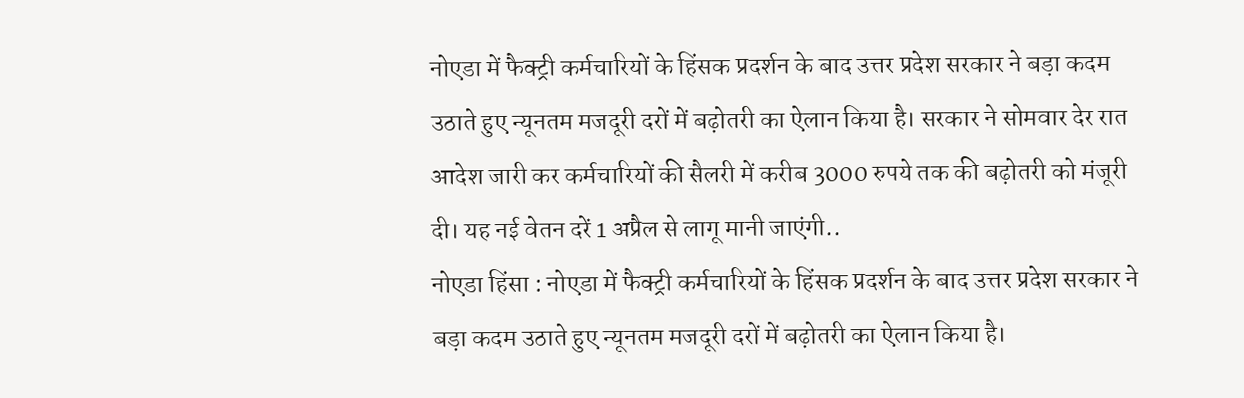नोएडा में फैक्ट्री कर्मचारियों के हिंसक प्रदर्शन के बाद उत्तर प्रदेश सरकार ने बड़ा कदम उठाते हुए न्यूनतम मजदूरी दरों में बढ़ोतरी का ऐलान किया है। सरकार ने सोमवार देर रात आदेश जारी कर कर्मचारियों की सैलरी में करीब 3000 रुपये तक की बढ़ोतरी को मंजूरी दी। यह नई वेतन दरें 1 अप्रैल से लागू मानी जाएंगी..
नोएडा हिंसा : नोएडा में फैक्ट्री कर्मचारियों के हिंसक प्रदर्शन के बाद उत्तर प्रदेश सरकार ने बड़ा कदम उठाते हुए न्यूनतम मजदूरी दरों में बढ़ोतरी का ऐलान किया है।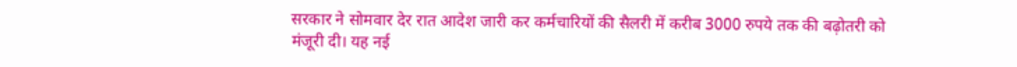सरकार ने सोमवार देर रात आदेश जारी कर कर्मचारियों की सैलरी में करीब 3000 रुपये तक की बढ़ोतरी को मंजूरी दी। यह नई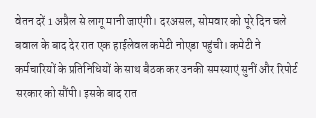वेतन दरें 1 अप्रैल से लागू मानी जाएंगी। दरअसल, सोमवार को पूरे दिन चले बवाल के बाद देर रात एक हाईलेवल कमेटी नोएडा पहुंची। कमेटी ने कर्मचारियों के प्रतिनिधियों के साथ बैठक कर उनकी समस्याएं सुनीं और रिपोर्ट सरकार को सौंपी। इसके बाद रात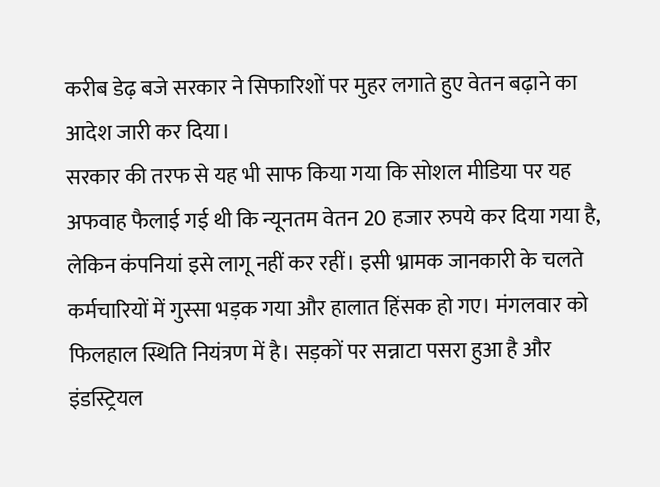करीब डेढ़ बजे सरकार ने सिफारिशों पर मुहर लगाते हुए वेतन बढ़ाने का आदेश जारी कर दिया।
सरकार की तरफ से यह भी साफ किया गया कि सोशल मीडिया पर यह अफवाह फैलाई गई थी कि न्यूनतम वेतन 20 हजार रुपये कर दिया गया है, लेकिन कंपनियां इसे लागू नहीं कर रहीं। इसी भ्रामक जानकारी के चलते कर्मचारियों में गुस्सा भड़क गया और हालात हिंसक हो गए। मंगलवार को फिलहाल स्थिति नियंत्रण में है। सड़कों पर सन्नाटा पसरा हुआ है और इंडस्ट्रियल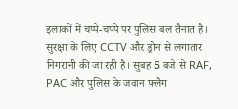इलाकों में चप्पे-चप्पे पर पुलिस बल तैनात है। सुरक्षा के लिए CCTV और ड्रोन से लगातार निगरानी की जा रही है। सुबह 5 बजे से RAF, PAC और पुलिस के जवान फ्लैग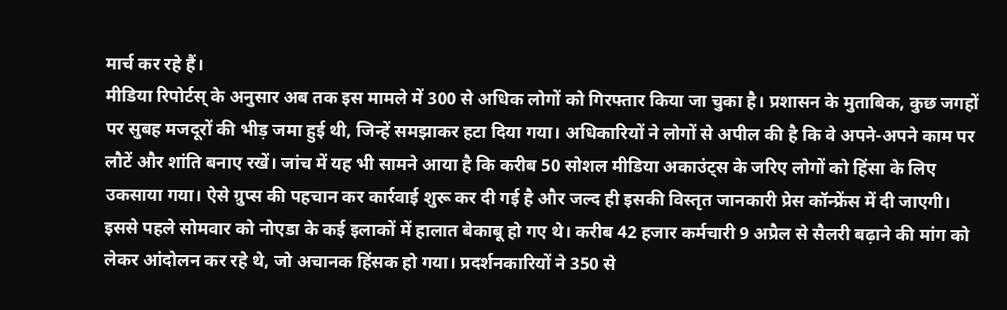मार्च कर रहे हैं।
मीडिया रिपोर्टस् के अनुसार अब तक इस मामले में 300 से अधिक लोगों को गिरफ्तार किया जा चुका है। प्रशासन के मुताबिक, कुछ जगहों पर सुबह मजदूरों की भीड़ जमा हुई थी, जिन्हें समझाकर हटा दिया गया। अधिकारियों ने लोगों से अपील की है कि वे अपने-अपने काम पर लौटें और शांति बनाए रखें। जांच में यह भी सामने आया है कि करीब 50 सोशल मीडिया अकाउंट्स के जरिए लोगों को हिंसा के लिए उकसाया गया। ऐसे ग्रुप्स की पहचान कर कार्रवाई शुरू कर दी गई है और जल्द ही इसकी विस्तृत जानकारी प्रेस कॉन्फ्रेंस में दी जाएगी।
इससे पहले सोमवार को नोएडा के कई इलाकों में हालात बेकाबू हो गए थे। करीब 42 हजार कर्मचारी 9 अप्रैल से सैलरी बढ़ाने की मांग को लेकर आंदोलन कर रहे थे, जो अचानक हिंसक हो गया। प्रदर्शनकारियों ने 350 से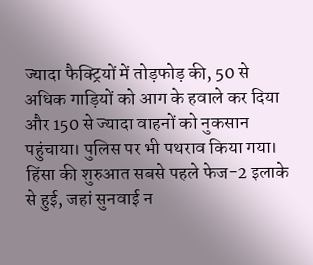ज्यादा फैक्ट्रियों में तोड़फोड़ की, 50 से अधिक गाड़ियों को आग के हवाले कर दिया और 150 से ज्यादा वाहनों को नुकसान पहुंचाया। पुलिस पर भी पथराव किया गया।
हिंसा की शुरुआत सबसे पहले फेज-2 इलाके से हुई, जहां सुनवाई न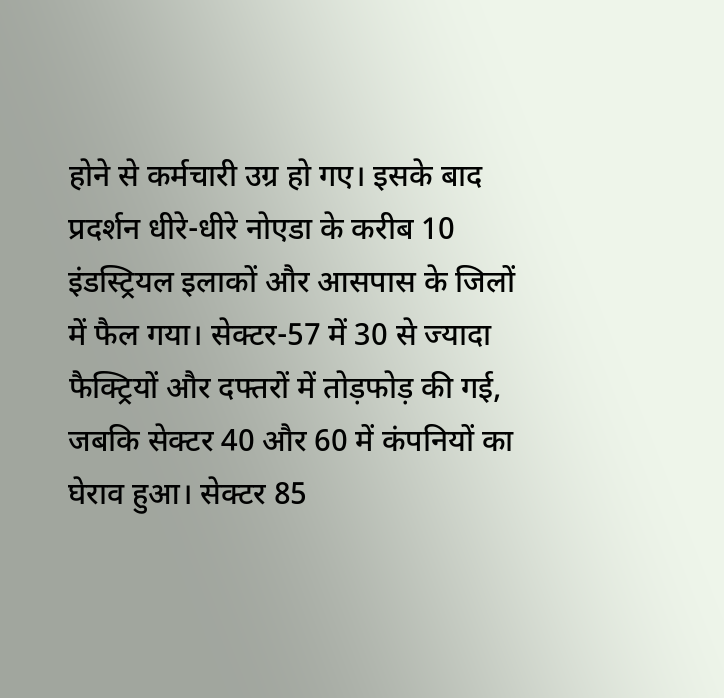होने से कर्मचारी उग्र हो गए। इसके बाद प्रदर्शन धीरे-धीरे नोएडा के करीब 10 इंडस्ट्रियल इलाकों और आसपास के जिलों में फैल गया। सेक्टर-57 में 30 से ज्यादा फैक्ट्रियों और दफ्तरों में तोड़फोड़ की गई, जबकि सेक्टर 40 और 60 में कंपनियों का घेराव हुआ। सेक्टर 85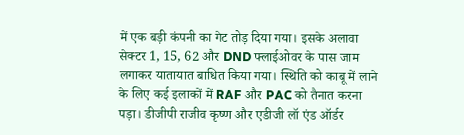में एक बड़ी कंपनी का गेट तोड़ दिया गया। इसके अलावा सेक्टर 1, 15, 62 और DND फ्लाईओवर के पास जाम लगाकर यातायात बाधित किया गया। स्थिति को काबू में लाने के लिए कई इलाकों में RAF और PAC को तैनात करना पड़ा। डीजीपी राजीव कृष्ण और एडीजी लॉ एंड ऑर्डर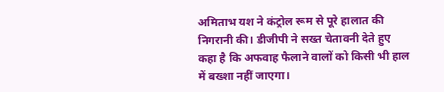अमिताभ यश ने कंट्रोल रूम से पूरे हालात की निगरानी की। डीजीपी ने सख्त चेतावनी देते हुए कहा है कि अफवाह फैलाने वालों को किसी भी हाल में बख्शा नहीं जाएगा।